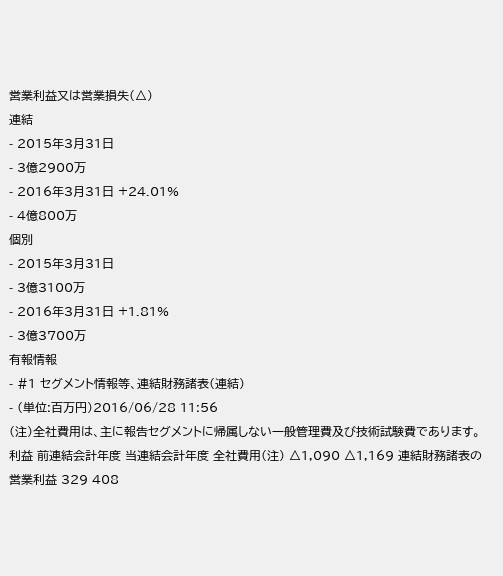営業利益又は営業損失(△)
連結
- 2015年3月31日
- 3億2900万
- 2016年3月31日 +24.01%
- 4億800万
個別
- 2015年3月31日
- 3億3100万
- 2016年3月31日 +1.81%
- 3億3700万
有報情報
- #1 セグメント情報等、連結財務諸表(連結)
- (単位:百万円)2016/06/28 11:56
(注)全社費用は、主に報告セグメントに帰属しない一般管理費及び技術試験費であります。利益 前連結会計年度 当連結会計年度 全社費用(注) △1,090 △1,169 連結財務諸表の営業利益 329 408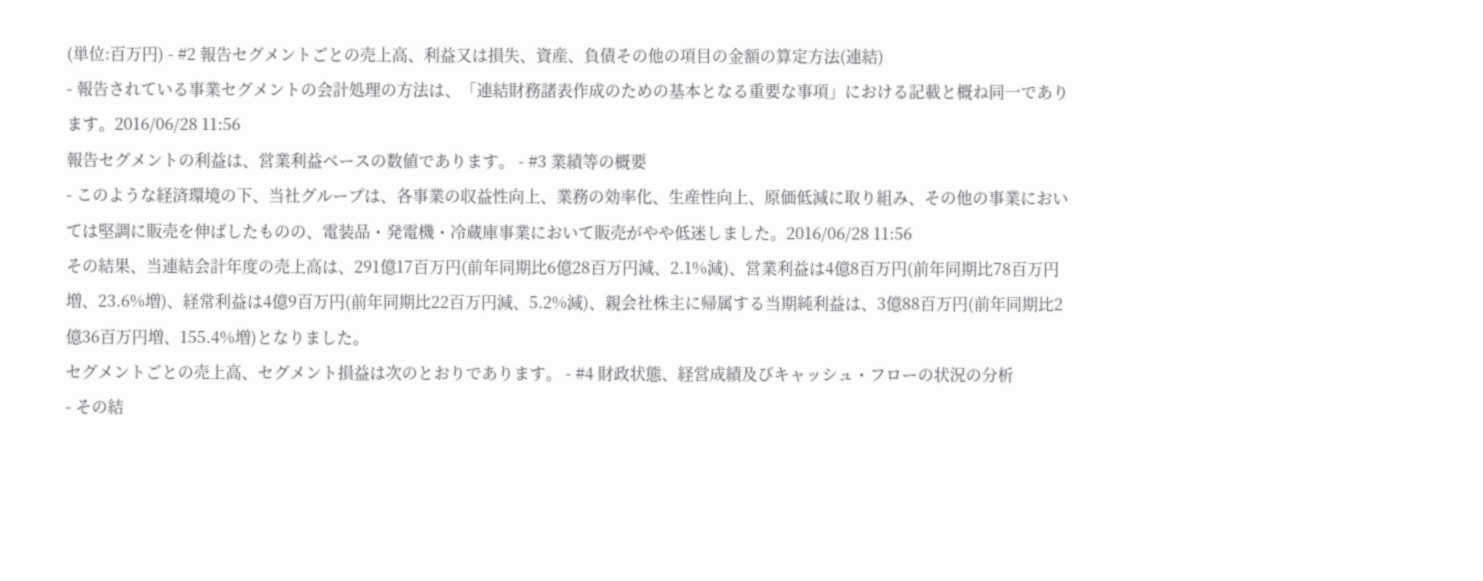(単位:百万円) - #2 報告セグメントごとの売上高、利益又は損失、資産、負債その他の項目の金額の算定方法(連結)
- 報告されている事業セグメントの会計処理の方法は、「連結財務諸表作成のための基本となる重要な事項」における記載と概ね同一であります。2016/06/28 11:56
報告セグメントの利益は、営業利益ベースの数値であります。 - #3 業績等の概要
- このような経済環境の下、当社グループは、各事業の収益性向上、業務の効率化、生産性向上、原価低減に取り組み、その他の事業においては堅調に販売を伸ばしたものの、電装品・発電機・冷蔵庫事業において販売がやや低迷しました。2016/06/28 11:56
その結果、当連結会計年度の売上高は、291億17百万円(前年同期比6億28百万円減、2.1%減)、営業利益は4億8百万円(前年同期比78百万円増、23.6%増)、経常利益は4億9百万円(前年同期比22百万円減、5.2%減)、親会社株主に帰属する当期純利益は、3億88百万円(前年同期比2億36百万円増、155.4%増)となりました。
セグメントごとの売上高、セグメント損益は次のとおりであります。 - #4 財政状態、経営成績及びキャッシュ・フローの状況の分析
- その結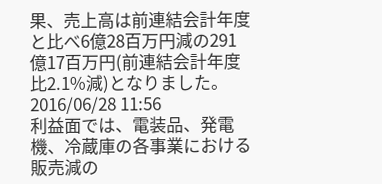果、売上高は前連結会計年度と比べ6億28百万円減の291億17百万円(前連結会計年度比2.1%減)となりました。2016/06/28 11:56
利益面では、電装品、発電機、冷蔵庫の各事業における販売減の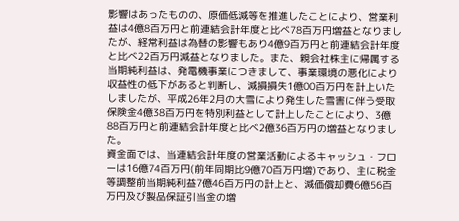影響はあったものの、原価低減等を推進したことにより、営業利益は4億8百万円と前連結会計年度と比べ78百万円増益となりましたが、経常利益は為替の影響もあり4億9百万円と前連結会計年度と比べ22百万円減益となりました。また、親会社株主に帰属する当期純利益は、発電機事業につきまして、事業環境の悪化により収益性の低下があると判断し、減損損失1億00百万円を計上いたしましたが、平成26年2月の大雪により発生した雪害に伴う受取保険金4億38百万円を特別利益として計上したことにより、3億88百万円と前連結会計年度と比べ2億36百万円の増益となりました。
資金面では、当連結会計年度の営業活動によるキャッシュ・フローは16億74百万円(前年同期比9億70百万円増)であり、主に税金等調整前当期純利益7億46百万円の計上と、減価償却費6億56百万円及び製品保証引当金の増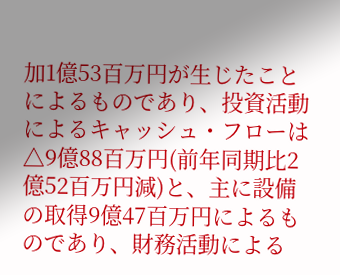加1億53百万円が生じたことによるものであり、投資活動によるキャッシュ・フローは△9億88百万円(前年同期比2億52百万円減)と、主に設備の取得9億47百万円によるものであり、財務活動による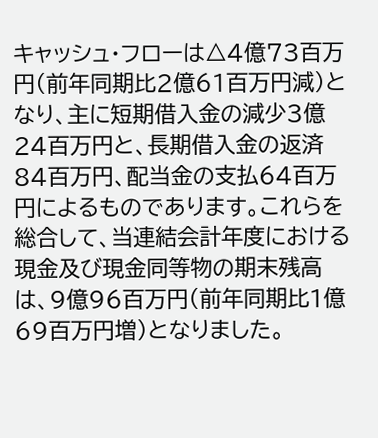キャッシュ・フローは△4億73百万円(前年同期比2億61百万円減)となり、主に短期借入金の減少3億24百万円と、長期借入金の返済84百万円、配当金の支払64百万円によるものであります。これらを総合して、当連結会計年度における現金及び現金同等物の期末残高は、9億96百万円(前年同期比1億69百万円増)となりました。